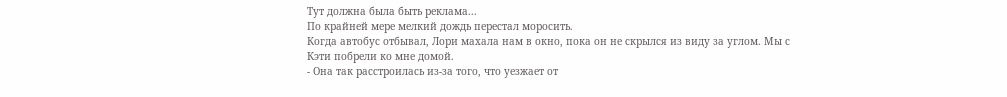Тут должна была быть реклама...
По крайней мере мелкий дождь перестал моросить.
Когда автобус отбывал, Лори махала нам в окно, пока он не скрылся из виду за углом. Мы с Кэти побрели ко мне домой.
- Она так расстроилась из-за того, что уезжает от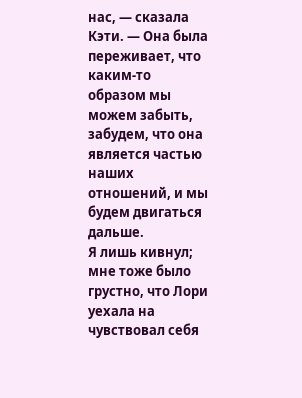нас, — сказала Кэти. — Она была переживает, что каким-то образом мы можем забыть, забудем, что она является частью наших отношений, и мы будем двигаться дальше.
Я лишь кивнул; мне тоже было грустно, что Лори уехала на чувствовал себя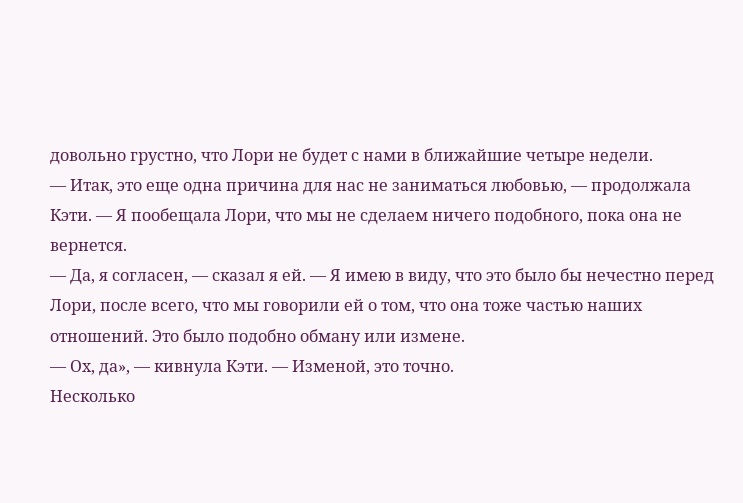довольно грустно, что Лори не будет с нами в ближайшие четыре недели.
— Итак, это еще одна причина для нас не заниматься любовью, — продолжала Кэти. — Я пообещала Лори, что мы не сделаем ничего подобного, пока она не вернется.
— Да, я согласен, — сказал я ей. — Я имею в виду, что это было бы нечестно перед Лори, после всего, что мы говорили ей о том, что она тоже частью наших отношений. Это было подобно обману или измене.
— Ох, да», — кивнула Кэти. — Изменой, это точно.
Несколько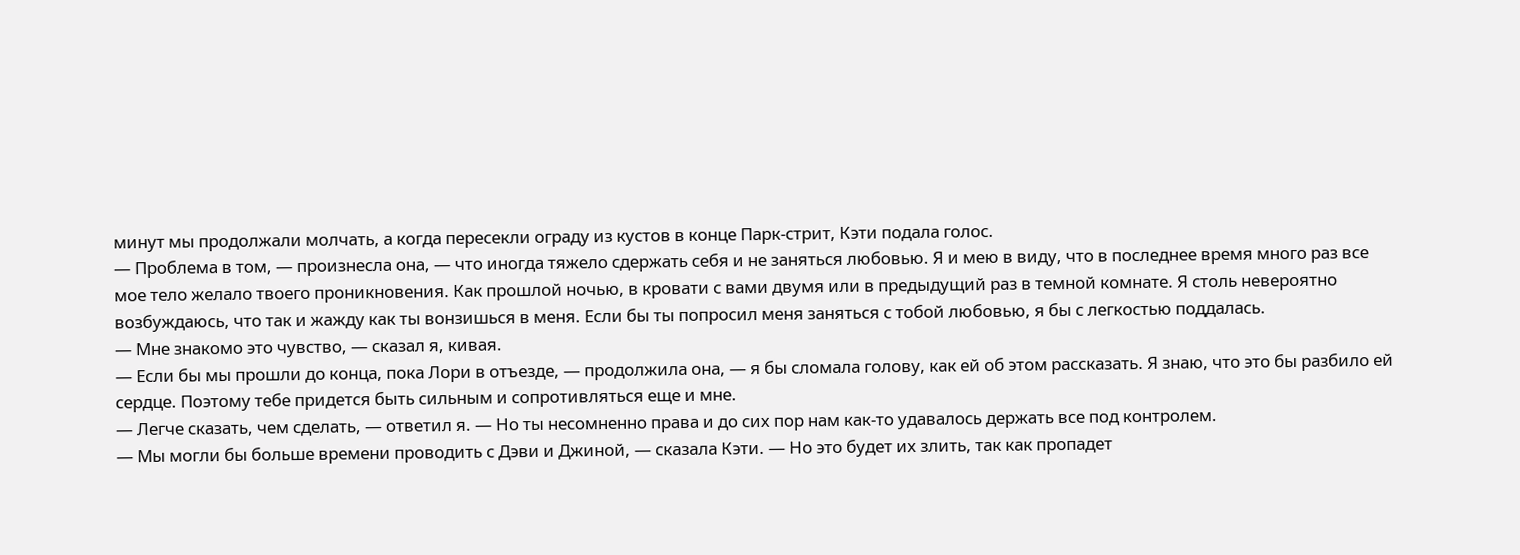минут мы продолжали молчать, а когда пересекли ограду из кустов в конце Парк-стрит, Кэти подала голос.
— Проблема в том, — произнесла она, — что иногда тяжело сдержать себя и не заняться любовью. Я и мею в виду, что в последнее время много раз все мое тело желало твоего проникновения. Как прошлой ночью, в кровати с вами двумя или в предыдущий раз в темной комнате. Я столь невероятно возбуждаюсь, что так и жажду как ты вонзишься в меня. Если бы ты попросил меня заняться с тобой любовью, я бы с легкостью поддалась.
— Мне знакомо это чувство, — сказал я, кивая.
— Если бы мы прошли до конца, пока Лори в отъезде, — продолжила она, — я бы сломала голову, как ей об этом рассказать. Я знаю, что это бы разбило ей сердце. Поэтому тебе придется быть сильным и сопротивляться еще и мне.
— Легче сказать, чем сделать, — ответил я. — Но ты несомненно права и до сих пор нам как-то удавалось держать все под контролем.
— Мы могли бы больше времени проводить с Дэви и Джиной, — сказала Кэти. — Но это будет их злить, так как пропадет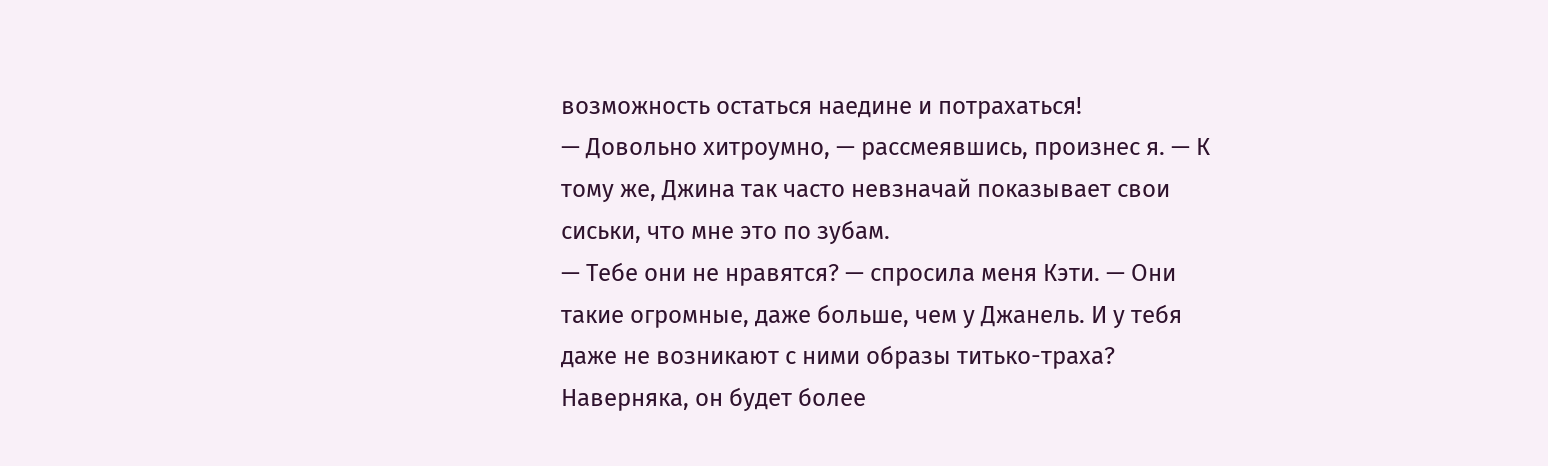возможность остаться наедине и потрахаться!
— Довольно хитроумно, — рассмеявшись, произнес я. — К тому же, Джина так часто невзначай показывает свои сиськи, что мне это по зубам.
— Тебе они не нравятся? — спросила меня Кэти. — Они такие огромные, даже больше, чем у Джанель. И у тебя даже не возникают с ними образы титько-траха? Наверняка, он будет более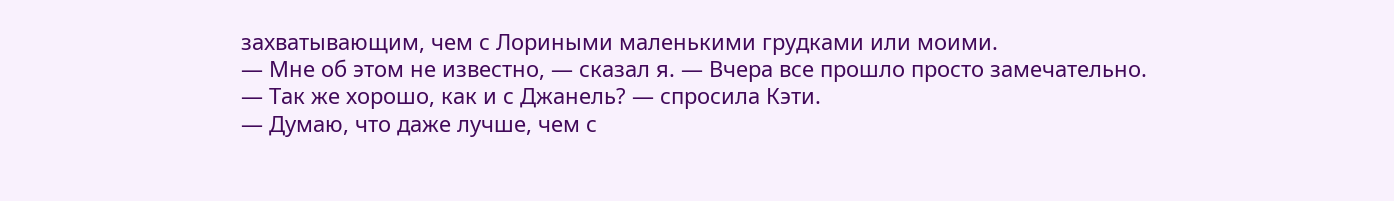захватывающим, чем с Лориными маленькими грудками или моими.
— Мне об этом не известно, — сказал я. — Вчера все прошло просто замечательно.
— Так же хорошо, как и с Джанель? — спросила Кэти.
— Думаю, что даже лучше, чем с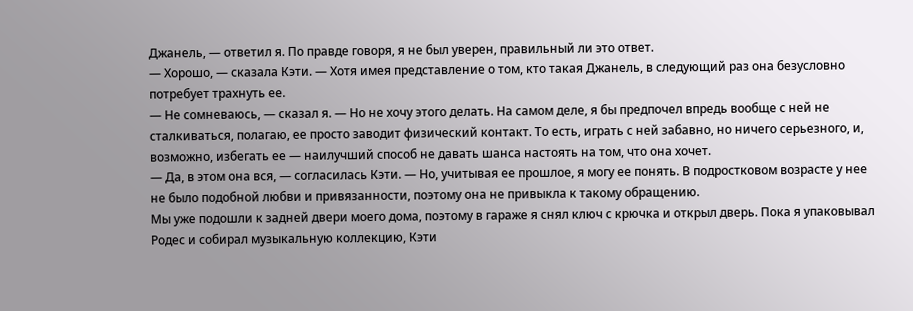Джанель, — ответил я. По правде говоря, я не был уверен, правильный ли это ответ.
— Хорошо, — сказала Кэти. — Хотя имея представление о том, кто такая Джанель, в следующий раз она безусловно потребует трахнуть ее.
— Не сомневаюсь, — сказал я. — Но не хочу этого делать. На самом деле, я бы предпочел впредь вообще с ней не сталкиваться, полагаю, ее просто заводит физический контакт. То есть, играть с ней забавно, но ничего серьезного, и, возможно, избегать ее — наилучший способ не давать шанса настоять на том, что она хочет.
— Да, в этом она вся, — согласилась Кэти. — Но, учитывая ее прошлое, я могу ее понять. В подростковом возрасте у нее не было подобной любви и привязанности, поэтому она не привыкла к такому обращению.
Мы уже подошли к задней двери моего дома, поэтому в гараже я снял ключ с крючка и открыл дверь. Пока я упаковывал Родес и собирал музыкальную коллекцию, Кэти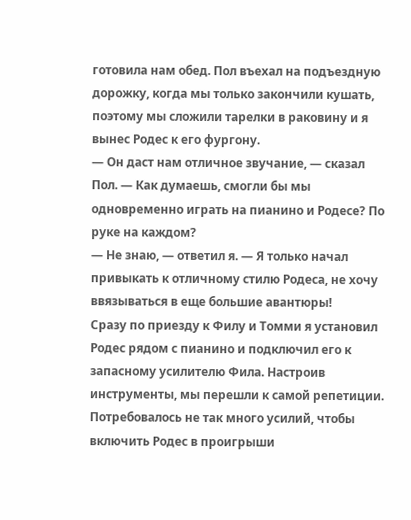готовила нам обед. Пол въехал на подъездную дорожку, когда мы только закончили кушать, поэтому мы сложили тарелки в раковину и я вынес Родес к его фургону.
— Он даст нам отличное звучание, — сказал Пол. — Как думаешь, смогли бы мы одновременно играть на пианино и Родесе? По руке на каждом?
— Не знаю, — ответил я. — Я только начал привыкать к отличному стилю Родеса, не хочу ввязываться в еще большие авантюры!
Сразу по приезду к Филу и Томми я установил Родес рядом с пианино и подключил его к запасному усилителю Фила. Настроив инструменты, мы перешли к самой репетиции. Потребовалось не так много усилий, чтобы включить Родес в проигрыши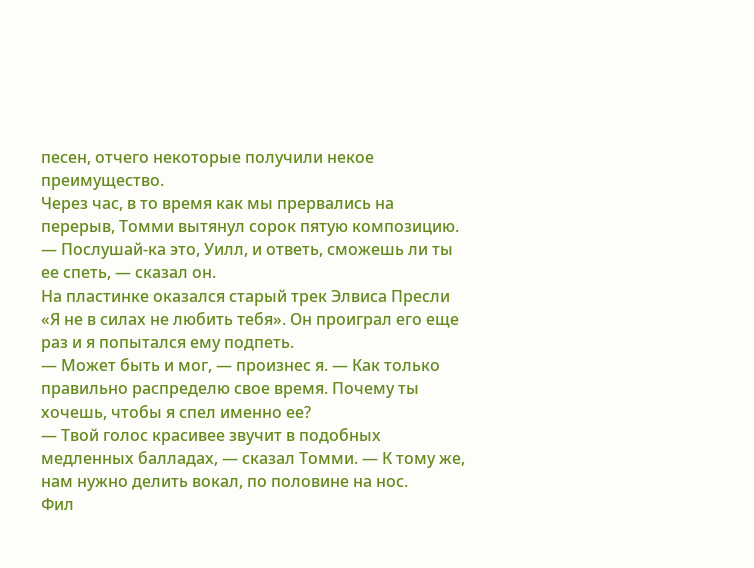песен, отчего некоторые получили некое преимущество.
Через час, в то время как мы прервались на перерыв, Томми вытянул сорок пятую композицию.
— Послушай-ка это, Уилл, и ответь, сможешь ли ты ее спеть, — сказал он.
На пластинке оказался старый трек Элвиса Пресли «Я не в силах не любить тебя». Он проиграл его еще раз и я попытался ему подпеть.
— Может быть и мог, — произнес я. — Как только правильно распределю свое время. Почему ты хочешь, чтобы я спел именно ее?
— Твой голос красивее звучит в подобных медленных балладах, — сказал Томми. — К тому же, нам нужно делить вокал, по половине на нос.
Фил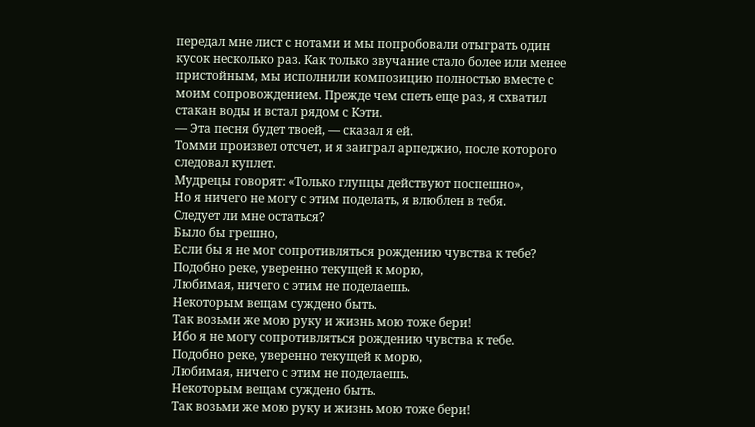передал мне лист с нотами и мы попробовали отыграть один кусок несколько раз. Как только звучание стало более или менее пристойным, мы исполнили композицию полностью вместе с моим сопровождением. Прежде чем спеть еще раз, я схватил стакан воды и встал рядом с Кэти.
— Эта песня будет твоей, — сказал я ей.
Томми произвел отсчет, и я заиграл арпеджио, после которого следовал куплет.
Мудрецы говорят: «Только глупцы действуют поспешно»,
Но я ничего не могу с этим поделать, я влюблен в тебя.
Следует ли мне остаться?
Было бы грешно,
Если бы я не мог сопротивляться рождению чувства к тебе?
Подобно реке, уверенно текущей к морю,
Любимая, ничего с этим не поделаешь.
Некоторым вещам суждено быть.
Так возьми же мою руку и жизнь мою тоже бери!
Ибо я не могу сопротивляться рождению чувства к тебе.
Подобно реке, уверенно текущей к морю,
Любимая, ничего с этим не поделаешь.
Некоторым вещам суждено быть.
Так возьми же мою руку и жизнь мою тоже бери!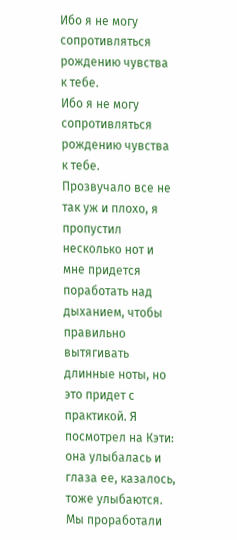Ибо я не могу сопротивляться рождению чувства к тебе.
Ибо я не могу сопротивляться рождению чувства к тебе.
Прозвучало все не так уж и плохо, я пропустил несколько нот и мне придется поработать над дыханием, чтобы правильно вытягивать длинные ноты, но это придет с практикой. Я посмотрел на Кэти: она улыбалась и глаза ее, казалось, тоже улыбаются.
Мы проработали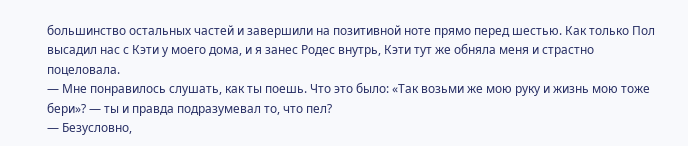большинство остальных частей и завершили на позитивной ноте прямо перед шестью. Как только Пол высадил нас с Кэти у моего дома, и я занес Родес внутрь, Кэти тут же обняла меня и страстно поцеловала.
— Мне понравилось слушать, как ты поешь. Что это было: «Так возьми же мою руку и жизнь мою тоже бери»? — ты и правда подразумевал то, что пел?
— Безусловно,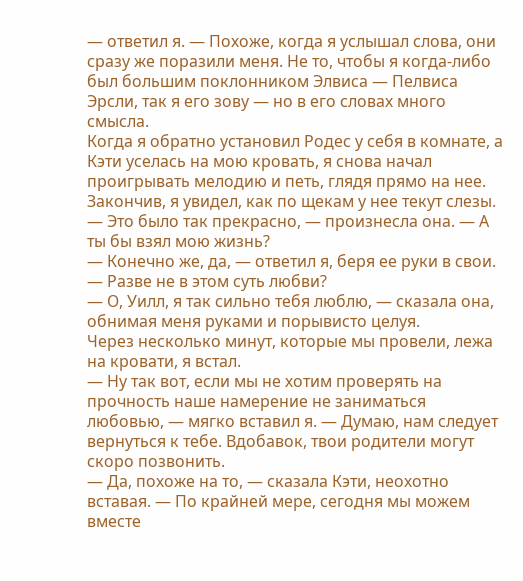— ответил я. — Похоже, когда я услышал слова, они сразу же поразили меня. Не то, чтобы я когда-либо был большим поклонником Элвиса — Пелвиса Эрсли, так я его зову — но в его словах много смысла.
Когда я обратно установил Родес у себя в комнате, а Кэти уселась на мою кровать, я снова начал проигрывать мелодию и петь, глядя прямо на нее. Закончив, я увидел, как по щекам у нее текут слезы.
— Это было так прекрасно, — произнесла она. — А ты бы взял мою жизнь?
— Конечно же, да, — ответил я, беря ее руки в свои. — Разве не в этом суть любви?
— О, Уилл, я так сильно тебя люблю, — сказала она, обнимая меня руками и порывисто целуя.
Через несколько минут, которые мы провели, лежа на кровати, я встал.
— Ну так вот, если мы не хотим проверять на прочность наше намерение не заниматься любовью, — мягко вставил я. — Думаю, нам следует вернуться к тебе. Вдобавок, твои родители могут скоро позвонить.
— Да, похоже на то, — сказала Кэти, неохотно вставая. — По крайней мере, сегодня мы можем вместе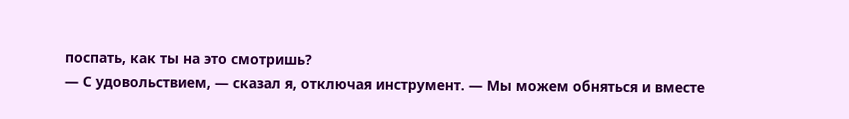поспать, как ты на это смотришь?
— С удовольствием, — сказал я, отключая инструмент. — Мы можем обняться и вместе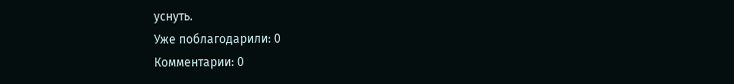уснуть.
Уже поблагодарили: 0
Комментарии: 0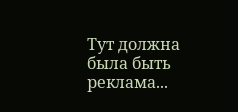Тут должна была быть реклама...